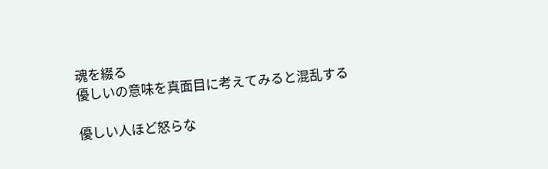魂を綴る
優しいの意味を真面目に考えてみると混乱する

優しい人ほど怒らな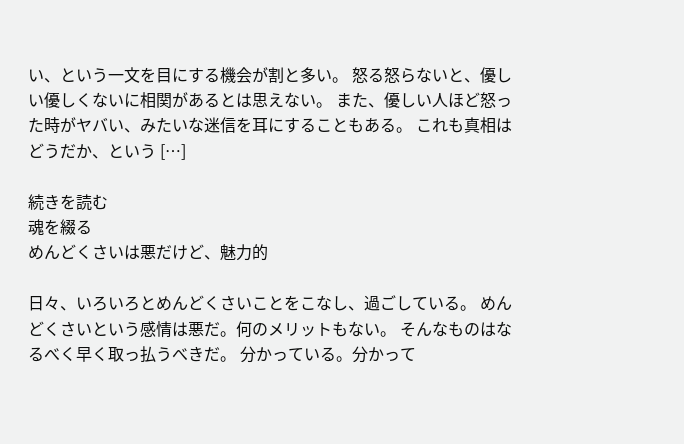い、という一文を目にする機会が割と多い。 怒る怒らないと、優しい優しくないに相関があるとは思えない。 また、優しい人ほど怒った時がヤバい、みたいな迷信を耳にすることもある。 これも真相はどうだか、という […]

続きを読む
魂を綴る
めんどくさいは悪だけど、魅力的

日々、いろいろとめんどくさいことをこなし、過ごしている。 めんどくさいという感情は悪だ。何のメリットもない。 そんなものはなるべく早く取っ払うべきだ。 分かっている。分かって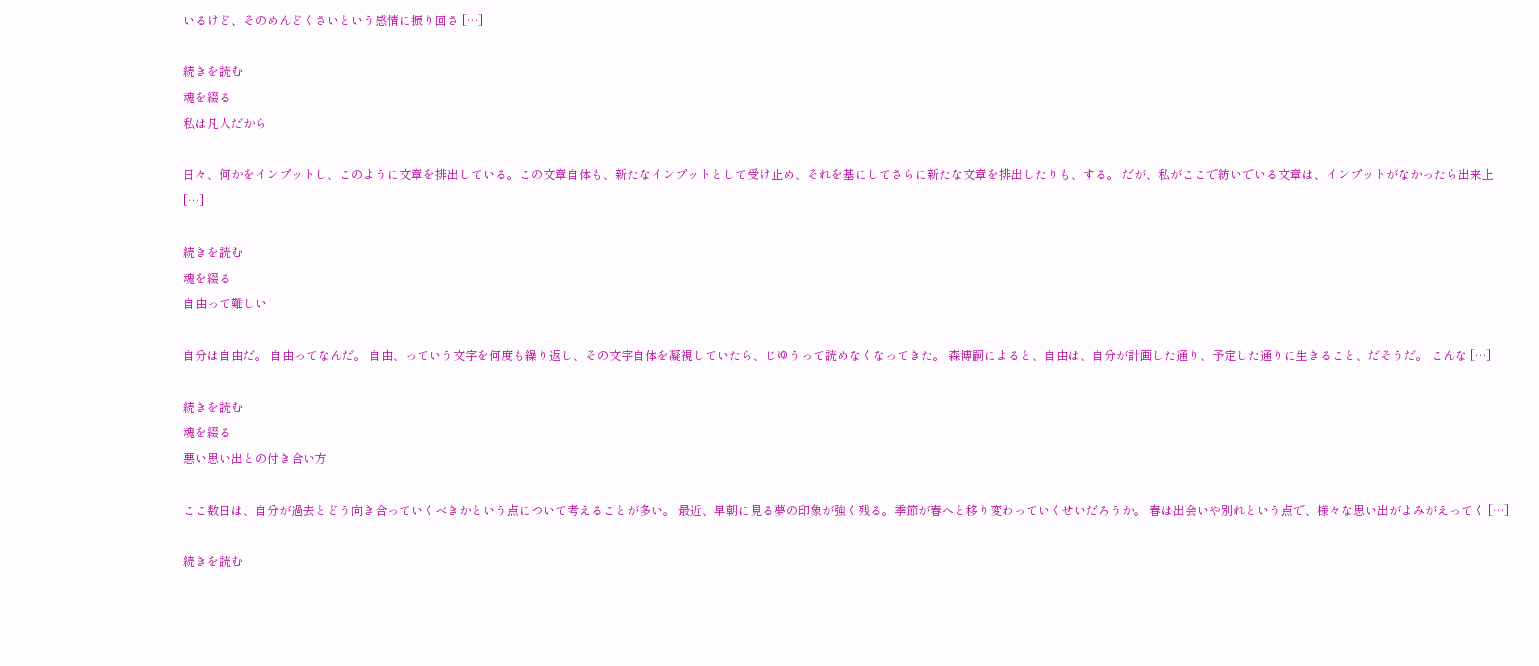いるけど、そのめんどくさいという感情に振り回さ […]

続きを読む
魂を綴る
私は凡人だから

日々、何かをインプットし、このように文章を排出している。この文章自体も、新たなインプットとして受け止め、それを基にしてさらに新たな文章を排出したりも、する。 だが、私がここで紡いでいる文章は、インプットがなかったら出来上 […]

続きを読む
魂を綴る
自由って難しい

自分は自由だ。 自由ってなんだ。 自由、っていう文字を何度も繰り返し、その文字自体を凝視していたら、じゆうって読めなくなってきた。 森博嗣によると、自由は、自分が計画した通り、予定した通りに生きること、だそうだ。 こんな […]

続きを読む
魂を綴る
悪い思い出との付き合い方

ここ数日は、自分が過去とどう向き合っていくべきかという点について考えることが多い。 最近、早朝に見る夢の印象が強く残る。季節が春へと移り変わっていくせいだろうか。 春は出会いや別れという点で、様々な思い出がよみがえってく […]

続きを読む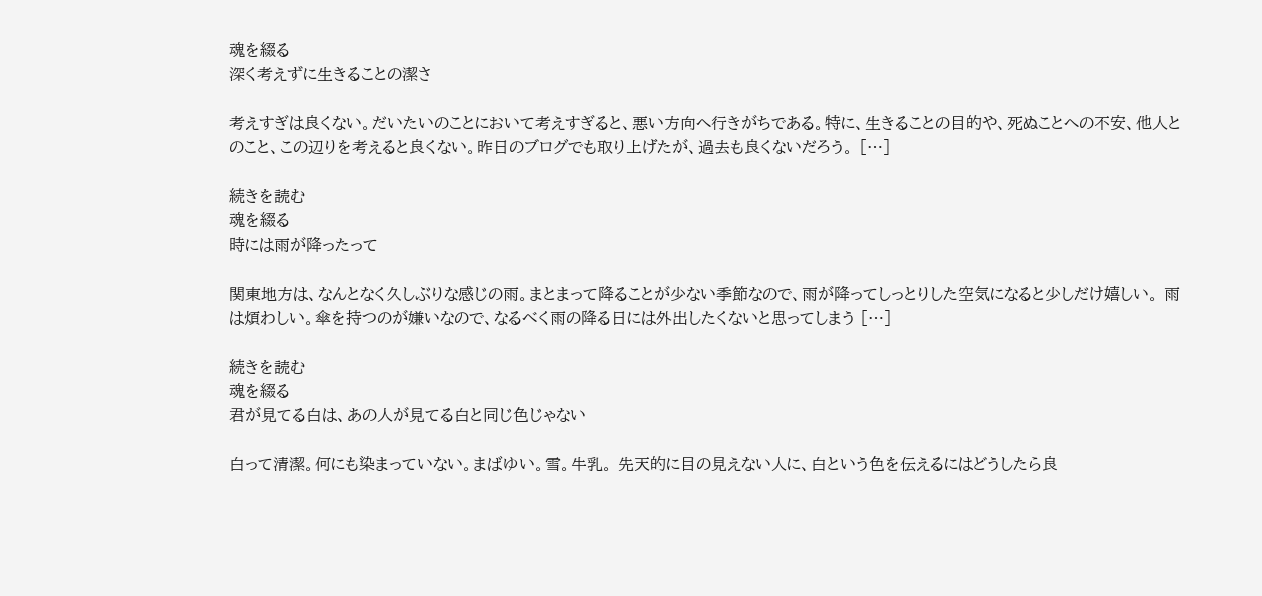魂を綴る
深く考えずに生きることの潔さ

考えすぎは良くない。だいたいのことにおいて考えすぎると、悪い方向へ行きがちである。特に、生きることの目的や、死ぬことへの不安、他人とのこと、この辺りを考えると良くない。昨日のブログでも取り上げたが、過去も良くないだろう。 […]

続きを読む
魂を綴る
時には雨が降ったって

関東地方は、なんとなく久しぶりな感じの雨。まとまって降ることが少ない季節なので、雨が降ってしっとりした空気になると少しだけ嬉しい。 雨は煩わしい。傘を持つのが嫌いなので、なるべく雨の降る日には外出したくないと思ってしまう […]

続きを読む
魂を綴る
君が見てる白は、あの人が見てる白と同じ色じゃない

白って清潔。何にも染まっていない。まばゆい。雪。牛乳。 先天的に目の見えない人に、白という色を伝えるにはどうしたら良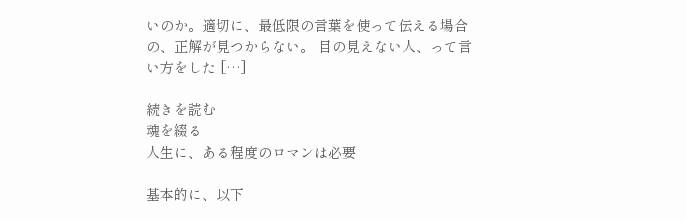いのか。適切に、最低限の言葉を使って伝える場合の、正解が見つからない。 目の見えない人、って言い方をした […]

続きを読む
魂を綴る
人生に、ある程度のロマンは必要

基本的に、以下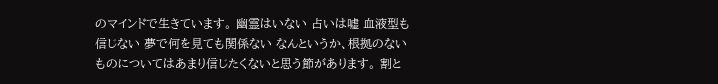のマインドで生きています。 幽霊はいない 占いは嘘 血液型も信じない 夢で何を見ても関係ない なんというか、根拠のないものについてはあまり信じたくないと思う節があります。 割と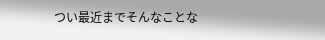つい最近までそんなことな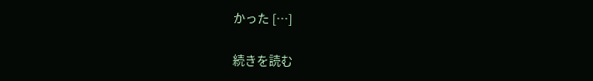かった […]

続きを読む